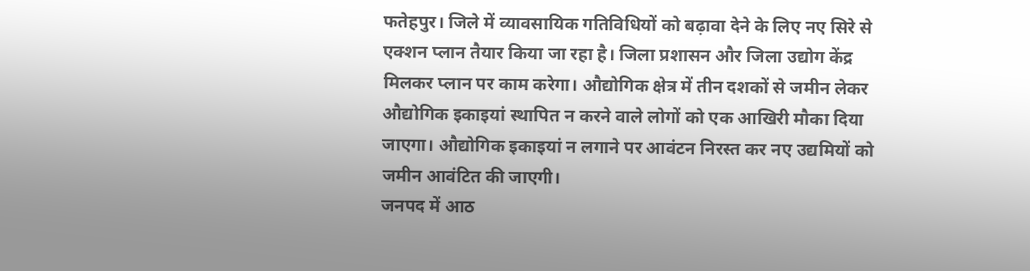फतेहपुर। जिले में व्यावसायिक गतिविधियों को बढ़ावा देने के लिए नए सिरे से एक्शन प्लान तैयार किया जा रहा है। जिला प्रशासन और जिला उद्योग केंद्र मिलकर प्लान पर काम करेगा। औद्योगिक क्षेत्र में तीन दशकों से जमीन लेकर औद्योगिक इकाइयां स्थापित न करने वाले लोगों को एक आखिरी मौका दिया जाएगा। औद्योगिक इकाइयां न लगाने पर आवंटन निरस्त कर नए उद्यमियों को जमीन आवंटित की जाएगी।
जनपद में आठ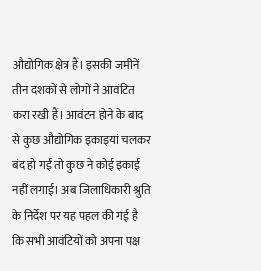औद्योगिक क्षेत्र हैं। इसकी जमीनें तीन दशकों से लोगों ने आवंटित करा रखी हैं। आवंटन होने के बाद से कुछ औद्योगिक इकाइयां चलकर बंद हो गईं तो कुछ ने कोई इकाई नहीं लगाई। अब जिलाधिकारी श्रुति के निर्देश पर यह पहल की गई है कि सभी आवंटियों को अपना पक्ष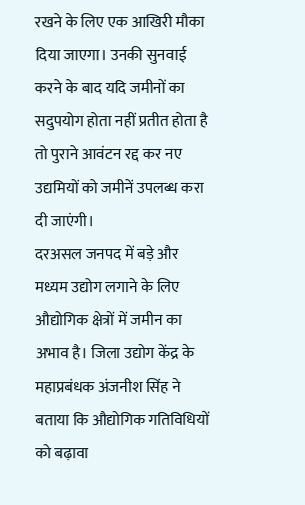रखने के लिए एक आखिरी मौका दिया जाएगा। उनकी सुनवाई करने के बाद यदि जमीनों का सदुपयोग होता नहीं प्रतीत होता है तो पुराने आवंटन रद्द कर नए उद्यमियों को जमीनें उपलब्ध करा दी जाएंगी।
दरअसल जनपद में बड़े और मध्यम उद्योग लगाने के लिए औद्योगिक क्षेत्रों में जमीन का अभाव है। जिला उद्योग केंद्र के महाप्रबंधक अंजनीश सिंह ने बताया कि औद्योगिक गतिविधियों को बढ़ावा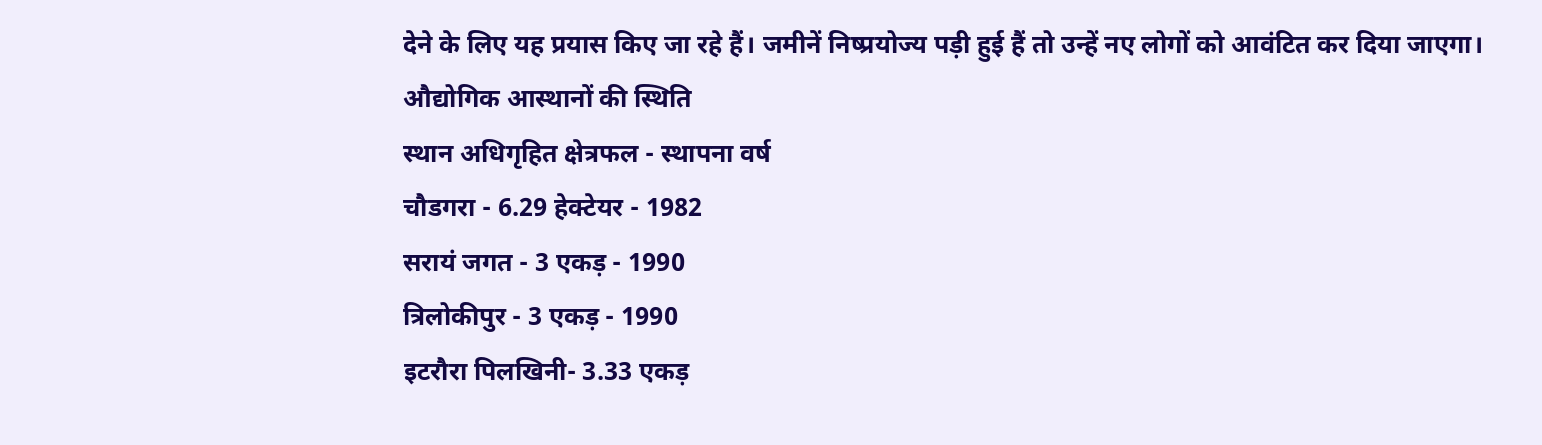देने के लिए यह प्रयास किए जा रहे हैं। जमीनें निष्प्रयोज्य पड़ी हुई हैं तो उन्हें नए लोगों को आवंटित कर दिया जाएगा।
औद्योगिक आस्थानों की स्थिति
स्थान अधिगृहित क्षेत्रफल - स्थापना वर्ष
चौडगरा - 6.29 हेक्टेयर - 1982
सरायं जगत - 3 एकड़ - 1990
त्रिलोकीपुर - 3 एकड़ - 1990
इटरौरा पिलखिनी- 3.33 एकड़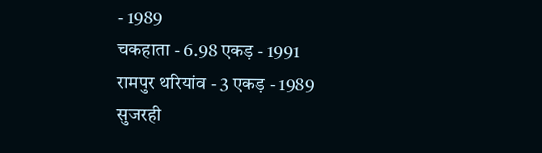- 1989
चकहाता - 6.98 एकड़ - 1991
रामपुर थरियांव - 3 एकड़ - 1989
सुजरही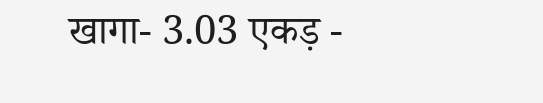खागा- 3.03 एकड़ -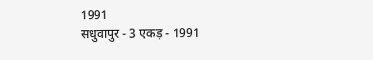1991
सधुवापुर - 3 एकड़ - 1991